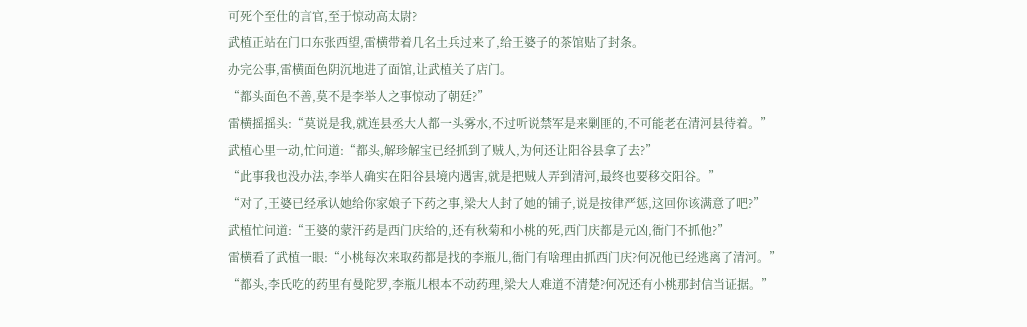可死个至仕的言官,至于惊动高太尉?
武植正站在门口东张西望,雷横带着几名土兵过来了,给王婆子的茶馆贴了封条。
办完公事,雷横面色阴沉地进了面馆,让武植关了店门。
“都头面色不善,莫不是李举人之事惊动了朝廷?”
雷横摇摇头:“莫说是我,就连县丞大人都一头雾水,不过听说禁军是来剿匪的,不可能老在清河县待着。”
武植心里一动,忙问道:“都头,解珍解宝已经抓到了贼人,为何还让阳谷县拿了去?”
“此事我也没办法,李举人确实在阳谷县境内遇害,就是把贼人弄到清河,最终也要移交阳谷。”
“对了,王婆已经承认她给你家娘子下药之事,梁大人封了她的铺子,说是按律严惩,这回你该满意了吧?”
武植忙问道:“王婆的蒙汗药是西门庆给的,还有秋菊和小桃的死,西门庆都是元凶,衙门不抓他?”
雷横看了武植一眼:“小桃每次来取药都是找的李瓶儿,衙门有啥理由抓西门庆?何况他已经逃离了清河。”
“都头,李氏吃的药里有曼陀罗,李瓶儿根本不动药理,梁大人难道不清楚?何况还有小桃那封信当证据。”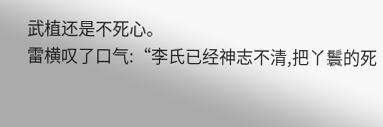武植还是不死心。
雷横叹了口气:“李氏已经神志不清,把丫鬟的死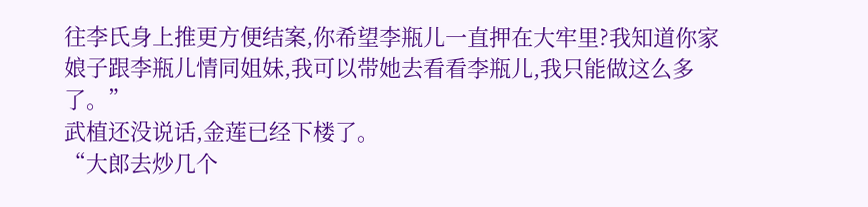往李氏身上推更方便结案,你希望李瓶儿一直押在大牢里?我知道你家娘子跟李瓶儿情同姐妹,我可以带她去看看李瓶儿,我只能做这么多了。”
武植还没说话,金莲已经下楼了。
“大郎去炒几个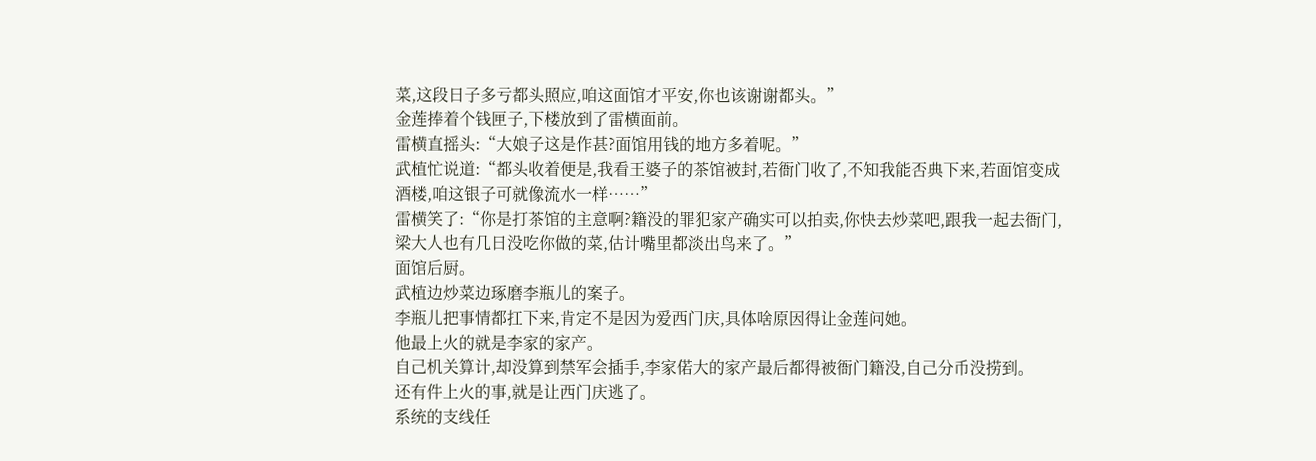菜,这段日子多亏都头照应,咱这面馆才平安,你也该谢谢都头。”
金莲捧着个钱匣子,下楼放到了雷横面前。
雷横直摇头:“大娘子这是作甚?面馆用钱的地方多着呢。”
武植忙说道:“都头收着便是,我看王婆子的茶馆被封,若衙门收了,不知我能否典下来,若面馆变成酒楼,咱这银子可就像流水一样……”
雷横笑了:“你是打茶馆的主意啊?籍没的罪犯家产确实可以拍卖,你快去炒菜吧,跟我一起去衙门,梁大人也有几日没吃你做的菜,估计嘴里都淡出鸟来了。”
面馆后厨。
武植边炒菜边琢磨李瓶儿的案子。
李瓶儿把事情都扛下来,肯定不是因为爱西门庆,具体啥原因得让金莲问她。
他最上火的就是李家的家产。
自己机关算计,却没算到禁军会插手,李家偌大的家产最后都得被衙门籍没,自己分币没捞到。
还有件上火的事,就是让西门庆逃了。
系统的支线任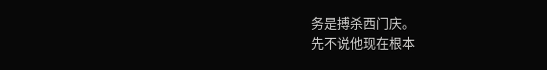务是搏杀西门庆。
先不说他现在根本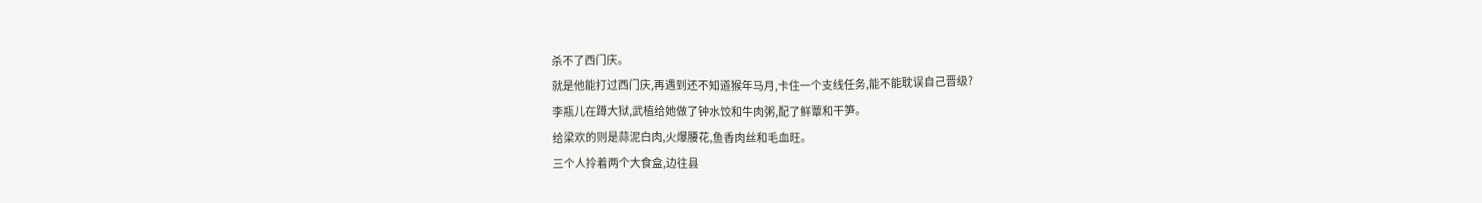杀不了西门庆。
就是他能打过西门庆,再遇到还不知道猴年马月,卡住一个支线任务,能不能耽误自己晋级?
李瓶儿在蹲大狱,武植给她做了钟水饺和牛肉粥,配了鲜蕈和干笋。
给梁欢的则是蒜泥白肉,火爆腰花,鱼香肉丝和毛血旺。
三个人拎着两个大食盒,边往县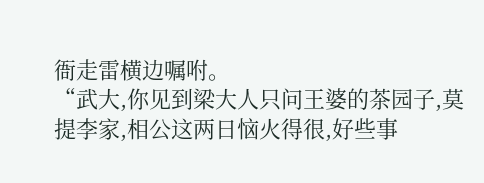衙走雷横边嘱咐。
“武大,你见到梁大人只问王婆的茶园子,莫提李家,相公这两日恼火得很,好些事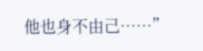他也身不由己……”